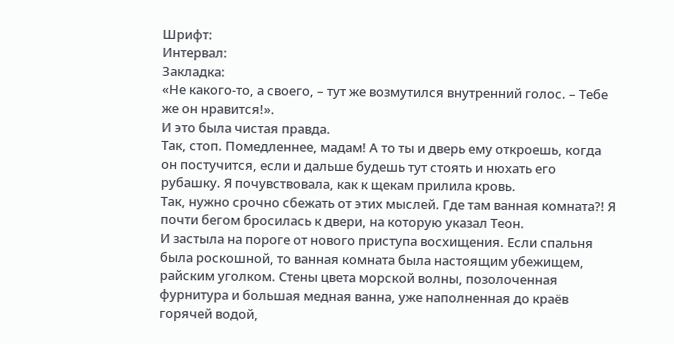Шрифт:
Интервал:
Закладка:
«Не какого-то, а своего, – тут же возмутился внутренний голос. – Тебе же он нравится!».
И это была чистая правда.
Так, стоп. Помедленнее, мадам! А то ты и дверь ему откроешь, когда он постучится, если и дальше будешь тут стоять и нюхать его рубашку. Я почувствовала, как к щекам прилила кровь.
Так, нужно срочно сбежать от этих мыслей. Где там ванная комната?! Я почти бегом бросилась к двери, на которую указал Теон.
И застыла на пороге от нового приступа восхищения. Если спальня была роскошной, то ванная комната была настоящим убежищем, райским уголком. Стены цвета морской волны, позолоченная фурнитура и большая медная ванна, уже наполненная до краёв горячей водой,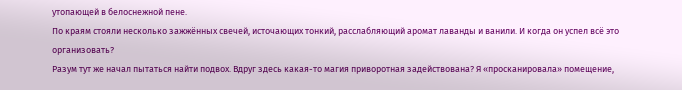утопающей в белоснежной пене.
По краям стояли несколько зажжённых свечей, источающих тонкий, расслабляющий аромат лаванды и ванили. И когда он успел всё это организовать?
Разум тут же начал пытаться найти подвох. Вдруг здесь какая-то магия приворотная задействована? Я «просканировала» помещение,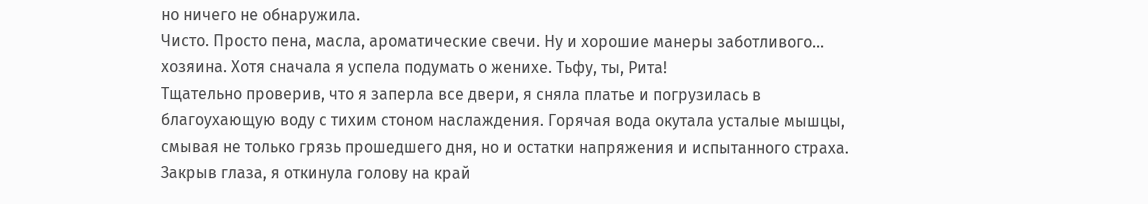но ничего не обнаружила.
Чисто. Просто пена, масла, ароматические свечи. Ну и хорошие манеры заботливого… хозяина. Хотя сначала я успела подумать о женихе. Тьфу, ты, Рита!
Тщательно проверив, что я заперла все двери, я сняла платье и погрузилась в благоухающую воду с тихим стоном наслаждения. Горячая вода окутала усталые мышцы, смывая не только грязь прошедшего дня, но и остатки напряжения и испытанного страха.
Закрыв глаза, я откинула голову на край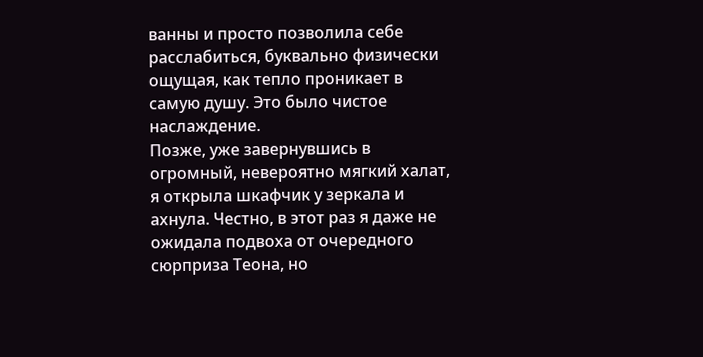ванны и просто позволила себе расслабиться, буквально физически ощущая, как тепло проникает в самую душу. Это было чистое наслаждение.
Позже, уже завернувшись в огромный, невероятно мягкий халат, я открыла шкафчик у зеркала и ахнула. Честно, в этот раз я даже не ожидала подвоха от очередного сюрприза Теона, но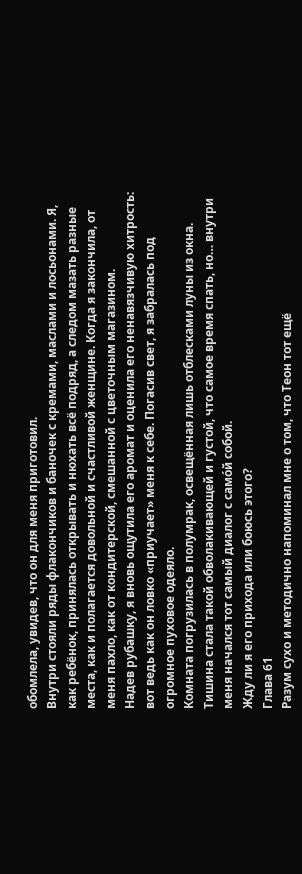обомлела, увидев, что он для меня приготовил.
Внутри стояли ряды флакончиков и баночек с кремами, маслами и лосьонами. Я, как ребёнок, принялась открывать и нюхать всё подряд, а следом мазать разные места, как и полагается довольной и счастливой женщине. Когда я закончила, от меня пахло, как от кондитерской, смешанной с цветочным магазином.
Надев рубашку, я вновь ощутила его аромат и оценила его ненавязчивую хитрость: вот ведь как он ловко «приучает» меня к себе. Погасив свет, я забралась под огромное пуховое одеяло.
Комната погрузилась в полумрак, освещённая лишь отблесками луны из окна. Тишина стала такой обволакивающей и густой, что самое время спать, но… внутри меня начался тот самый диалог с само́й собой.
Жду ли я его прихода или боюсь этого?
Глава 61
Разум сухо и методично напоминал мне о том, что Теон тот ещё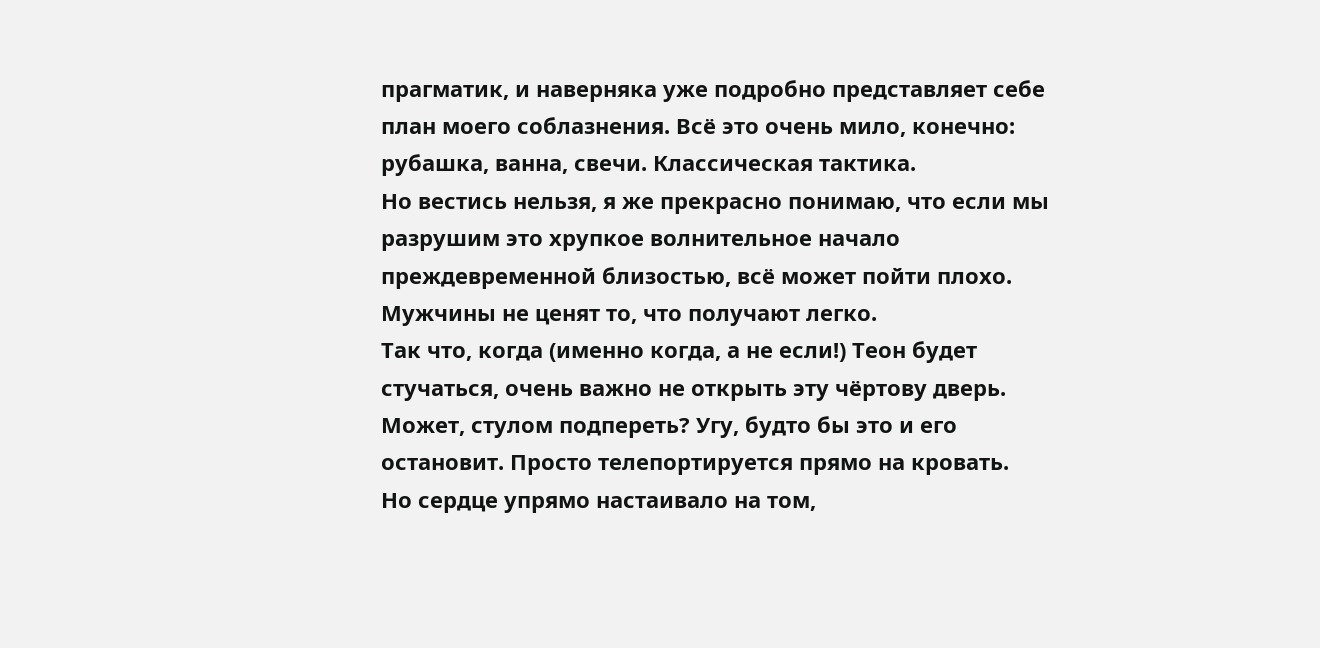прагматик, и наверняка уже подробно представляет себе план моего соблазнения. Всё это очень мило, конечно: рубашка, ванна, свечи. Классическая тактика.
Но вестись нельзя, я же прекрасно понимаю, что если мы разрушим это хрупкое волнительное начало преждевременной близостью, всё может пойти плохо. Мужчины не ценят то, что получают легко.
Так что, когда (именно когда, а не если!) Теон будет стучаться, очень важно не открыть эту чёртову дверь. Может, стулом подпереть? Угу, будто бы это и его остановит. Просто телепортируется прямо на кровать.
Но сердце упрямо настаивало на том,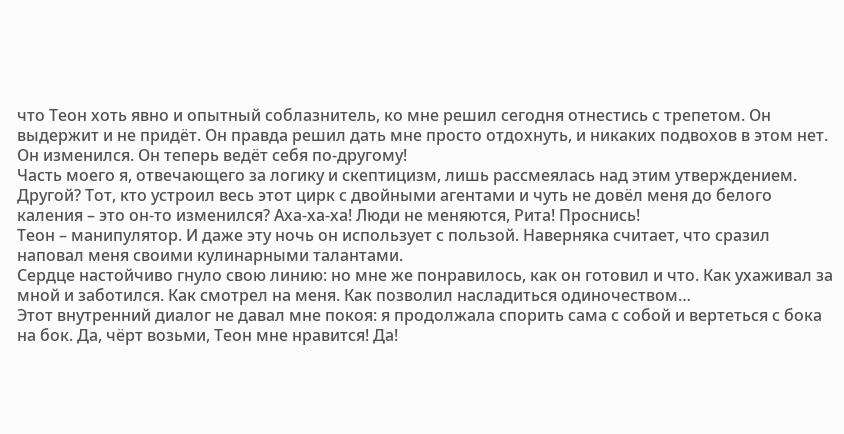что Теон хоть явно и опытный соблазнитель, ко мне решил сегодня отнестись с трепетом. Он выдержит и не придёт. Он правда решил дать мне просто отдохнуть, и никаких подвохов в этом нет. Он изменился. Он теперь ведёт себя по-другому!
Часть моего я, отвечающего за логику и скептицизм, лишь рассмеялась над этим утверждением. Другой? Тот, кто устроил весь этот цирк с двойными агентами и чуть не довёл меня до белого каления – это он-то изменился? Аха-ха-ха! Люди не меняются, Рита! Проснись!
Теон – манипулятор. И даже эту ночь он использует с пользой. Наверняка считает, что сразил наповал меня своими кулинарными талантами.
Сердце настойчиво гнуло свою линию: но мне же понравилось, как он готовил и что. Как ухаживал за мной и заботился. Как смотрел на меня. Как позволил насладиться одиночеством…
Этот внутренний диалог не давал мне покоя: я продолжала спорить сама с собой и вертеться с бока на бок. Да, чёрт возьми, Теон мне нравится! Да!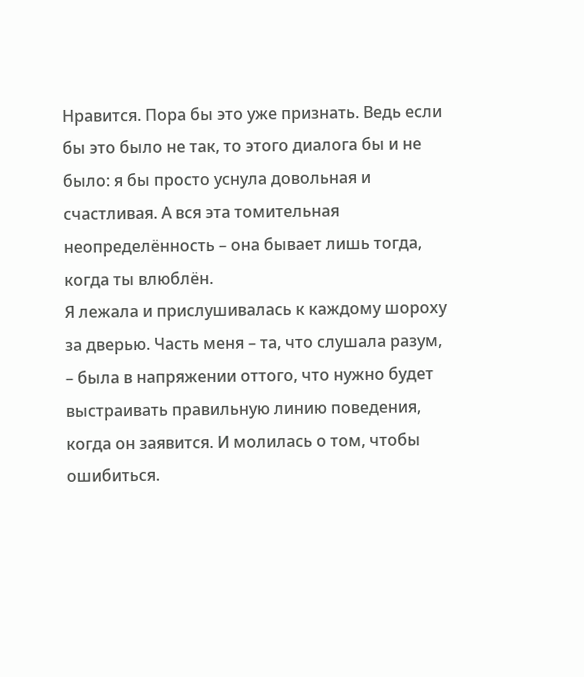Нравится. Пора бы это уже признать. Ведь если бы это было не так, то этого диалога бы и не было: я бы просто уснула довольная и счастливая. А вся эта томительная неопределённость – она бывает лишь тогда, когда ты влюблён.
Я лежала и прислушивалась к каждому шороху за дверью. Часть меня – та, что слушала разум, – была в напряжении оттого, что нужно будет выстраивать правильную линию поведения, когда он заявится. И молилась о том, чтобы ошибиться.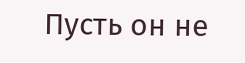Пусть он не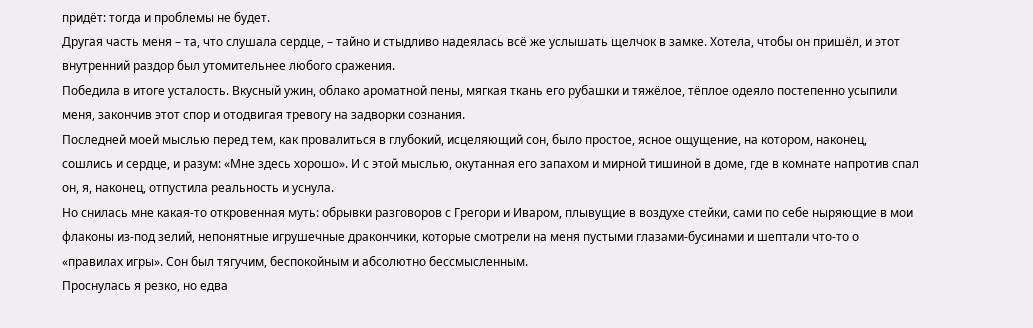придёт: тогда и проблемы не будет.
Другая часть меня – та, что слушала сердце, – тайно и стыдливо надеялась всё же услышать щелчок в замке. Хотела, чтобы он пришёл, и этот внутренний раздор был утомительнее любого сражения.
Победила в итоге усталость. Вкусный ужин, облако ароматной пены, мягкая ткань его рубашки и тяжёлое, тёплое одеяло постепенно усыпили меня, закончив этот спор и отодвигая тревогу на задворки сознания.
Последней моей мыслью перед тем, как провалиться в глубокий, исцеляющий сон, было простое, ясное ощущение, на котором, наконец, сошлись и сердце, и разум: «Мне здесь хорошо». И с этой мыслью, окутанная его запахом и мирной тишиной в доме, где в комнате напротив спал он, я, наконец, отпустила реальность и уснула.
Но снилась мне какая-то откровенная муть: обрывки разговоров с Грегори и Иваром, плывущие в воздухе стейки, сами по себе ныряющие в мои флаконы из-под зелий, непонятные игрушечные дракончики, которые смотрели на меня пустыми глазами-бусинами и шептали что-то о «правилах игры». Сон был тягучим, беспокойным и абсолютно бессмысленным.
Проснулась я резко, но едва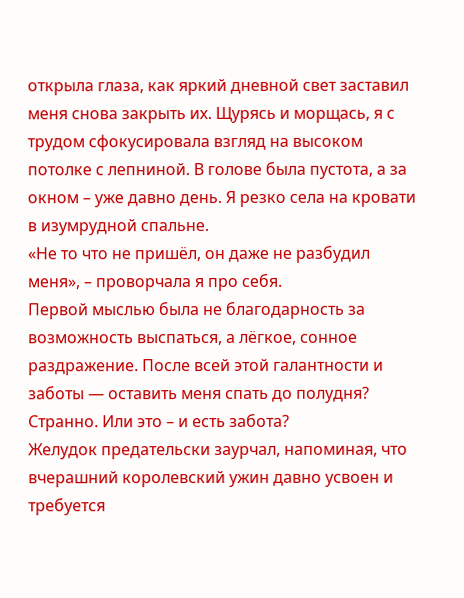открыла глаза, как яркий дневной свет заставил меня снова закрыть их. Щурясь и морщась, я с трудом сфокусировала взгляд на высоком потолке с лепниной. В голове была пустота, а за окном – уже давно день. Я резко села на кровати в изумрудной спальне.
«Не то что не пришёл, он даже не разбудил меня», – проворчала я про себя.
Первой мыслью была не благодарность за возможность выспаться, а лёгкое, сонное раздражение. После всей этой галантности и заботы — оставить меня спать до полудня? Странно. Или это – и есть забота?
Желудок предательски заурчал, напоминая, что вчерашний королевский ужин давно усвоен и требуется